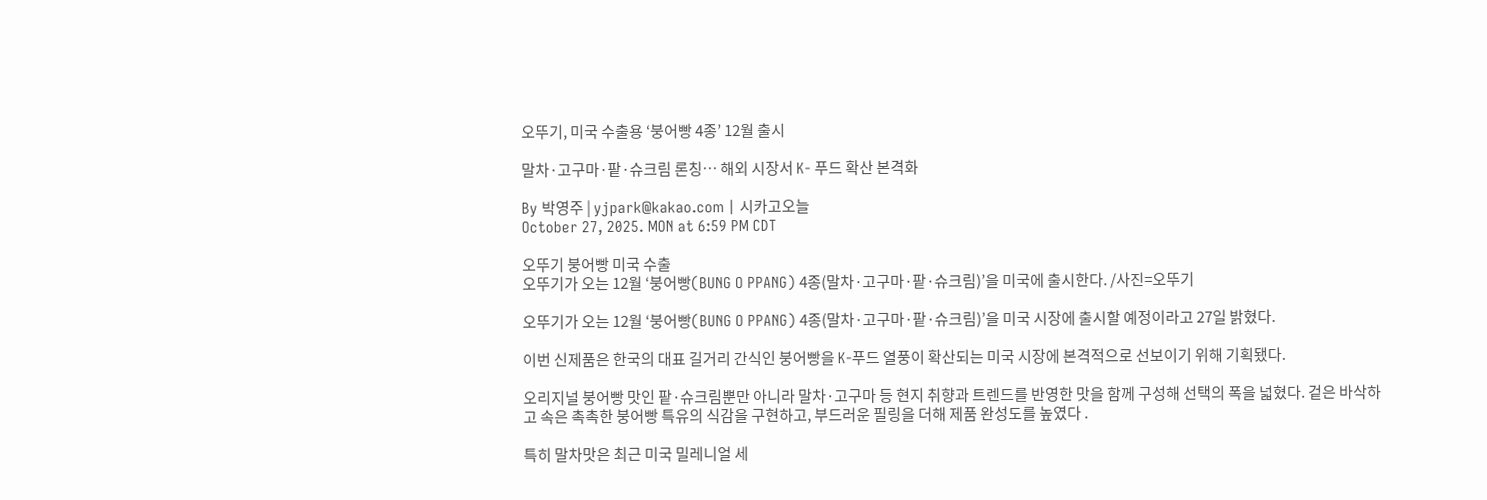오뚜기, 미국 수출용 ‘붕어빵 4종’ 12월 출시

말차·고구마·팥·슈크림 론칭… 해외 시장서 K- 푸드 확산 본격화

By 박영주 | yjpark@kakao.com | 시카고오늘
October 27, 2025. MON at 6:59 PM CDT

오뚜기 붕어빵 미국 수출
오뚜기가 오는 12월 ‘붕어빵(BUNG O PPANG) 4종(말차·고구마·팥·슈크림)’을 미국에 출시한다. /사진=오뚜기

오뚜기가 오는 12월 ‘붕어빵(BUNG O PPANG) 4종(말차·고구마·팥·슈크림)’을 미국 시장에 출시할 예정이라고 27일 밝혔다.

이번 신제품은 한국의 대표 길거리 간식인 붕어빵을 K-푸드 열풍이 확산되는 미국 시장에 본격적으로 선보이기 위해 기획됐다.

오리지널 붕어빵 맛인 팥·슈크림뿐만 아니라 말차·고구마 등 현지 취향과 트렌드를 반영한 맛을 함께 구성해 선택의 폭을 넓혔다. 겉은 바삭하고 속은 촉촉한 붕어빵 특유의 식감을 구현하고, 부드러운 필링을 더해 제품 완성도를 높였다 .

특히 말차맛은 최근 미국 밀레니얼 세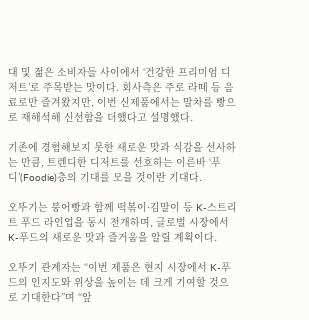대 및 젊은 소비자들 사이에서 ‘건강한 프리미엄 디저트’로 주목받는 맛이다. 회사측은 주로 라떼 등 음료로만 즐겨왔지만, 이번 신제품에서는 말차를 빵으로 재해석해 신선함을 더했다고 설명했다.

기존에 경험해보지 못한 새로운 맛과 식감을 선사하는 만큼, 트렌디한 디저트를 선호하는 이른바 ‘푸디’(Foodie)층의 기대를 모을 것이란 기대다.

오뚜기는 붕어빵과 함께 떡볶이·김말이 등 K-스트리트 푸드 라인업을 동시 전개하며, 글로벌 시장에서 K-푸드의 새로운 맛과 즐거움을 알릴 계획이다.

오뚜기 관계자는 “이번 제품은 현지 시장에서 K-푸드의 인지도와 위상을 높이는 데 크게 기여할 것으로 기대한다”며 “앞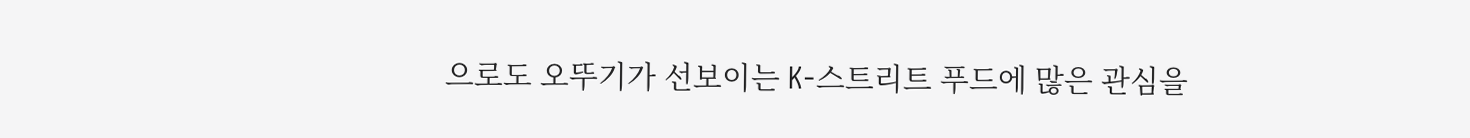으로도 오뚜기가 선보이는 K-스트리트 푸드에 많은 관심을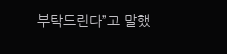부탁드린다”고 말했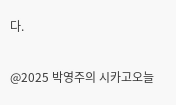다.

@2025 박영주의 시카고오늘